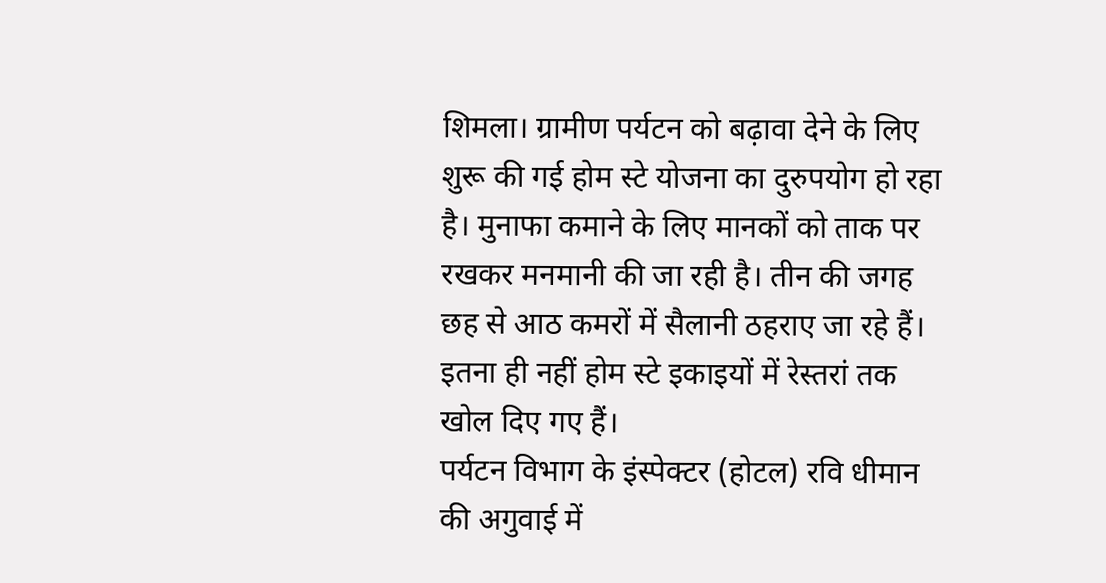शिमला। ग्रामीण पर्यटन को बढ़ावा देने के लिए शुरू की गई होम स्टे योजना का दुरुपयोग हो रहा है। मुनाफा कमाने के लिए मानकों को ताक पर रखकर मनमानी की जा रही है। तीन की जगह छह से आठ कमरों में सैलानी ठहराए जा रहे हैं। इतना ही नहीं होम स्टे इकाइयों में रेस्तरां तक खोल दिए गए हैं।
पर्यटन विभाग के इंस्पेक्टर (होटल) रवि धीमान की अगुवाई में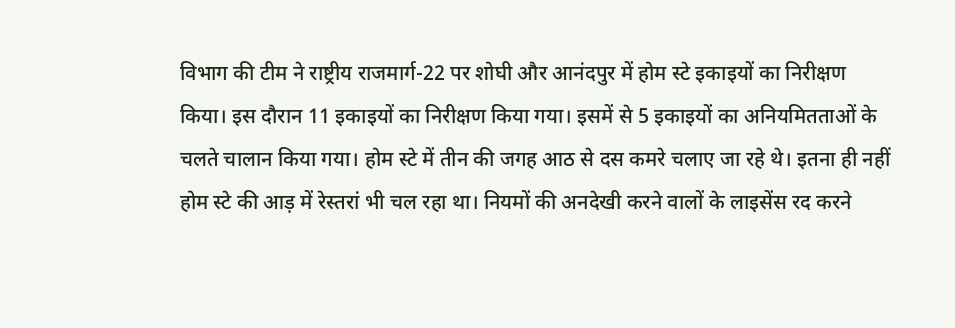विभाग की टीम ने राष्ट्रीय राजमार्ग-22 पर शोघी और आनंदपुर में होम स्टे इकाइयों का निरीक्षण किया। इस दौरान 11 इकाइयों का निरीक्षण किया गया। इसमें से 5 इकाइयों का अनियमितताओं के चलते चालान किया गया। होम स्टे में तीन की जगह आठ से दस कमरे चलाए जा रहे थे। इतना ही नहीं होम स्टे की आड़ में रेस्तरां भी चल रहा था। नियमों की अनदेखी करने वालों के लाइसेंस रद करने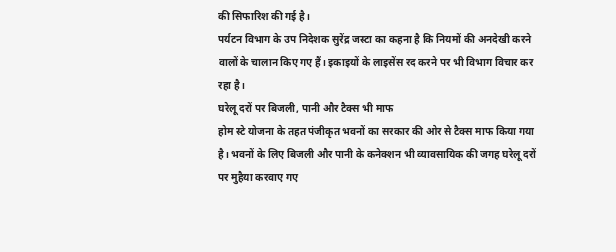की सिफारिश की गई है।
पर्यटन विभाग के उप निदेशक सुरेंद्र जस्टा का कहना है कि नियमों की अनदेखी करने वालों के चालान किए गए हैं। इकाइयों के लाइसेंस रद करने पर भी विभाग विचार कर रहा है।
घरेलू दरों पर बिजली, पानी और टैक्स भी माफ
होम स्टे योजना के तहत पंजीकृत भवनों का सरकार की ओर से टैक्स माफ किया गया है। भवनों के लिए बिजली और पानी के कनेक्शन भी व्यावसायिक की जगह घरेलू दरों पर मुहैया करवाए गए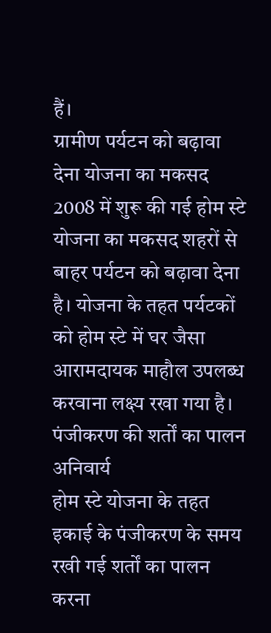हैं।
ग्रामीण पर्यटन को बढ़ावा देना योजना का मकसद
2008 में शुरू की गई होम स्टे योजना का मकसद शहरों से बाहर पर्यटन को बढ़ावा देना है। योजना के तहत पर्यटकों को होम स्टे में घर जैसा आरामदायक माहौल उपलब्ध करवाना लक्ष्य रखा गया है।
पंजीकरण की शर्तों का पालन अनिवार्य
होम स्टे योजना के तहत इकाई के पंजीकरण के समय रखी गई शर्तों का पालन करना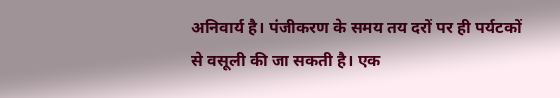अनिवार्य है। पंजीकरण के समय तय दरों पर ही पर्यटकों से वसूली की जा सकती है। एक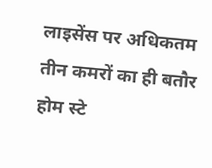लाइसेंस पर अधिकतम तीन कमरों का ही बतौर होम स्टे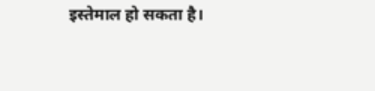इस्तेमाल हो सकता है।